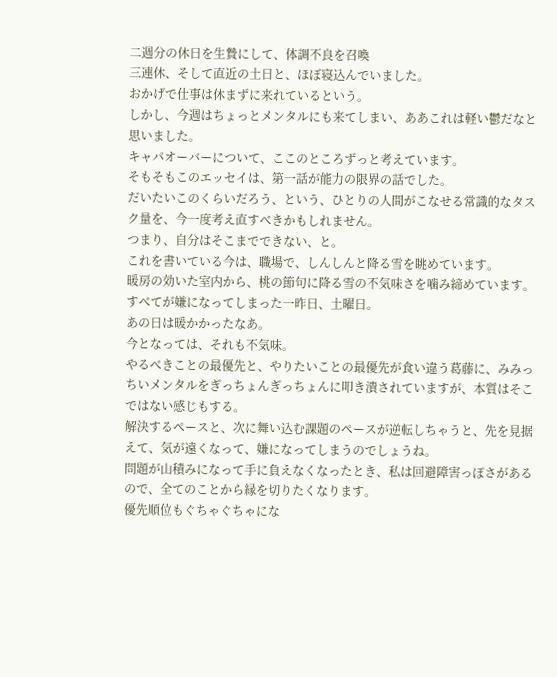二週分の休日を生贄にして、体調不良を召喚
三連休、そして直近の土日と、ほぼ寝込んでいました。
おかげで仕事は休まずに来れているという。
しかし、今週はちょっとメンタルにも来てしまい、ああこれは軽い鬱だなと思いました。
キャパオーバーについて、ここのところずっと考えています。
そもそもこのエッセイは、第一話が能力の限界の話でした。
だいたいこのくらいだろう、という、ひとりの人間がこなせる常識的なタスク量を、今一度考え直すべきかもしれません。
つまり、自分はそこまでできない、と。
これを書いている今は、職場で、しんしんと降る雪を眺めています。
暖房の効いた室内から、桃の節句に降る雪の不気味さを噛み締めています。
すべてが嫌になってしまった一昨日、土曜日。
あの日は暖かかったなあ。
今となっては、それも不気味。
やるべきことの最優先と、やりたいことの最優先が食い違う葛藤に、みみっちいメンタルをぎっちょんぎっちょんに叩き潰されていますが、本質はそこではない感じもする。
解決するペースと、次に舞い込む課題のペースが逆転しちゃうと、先を見据えて、気が遠くなって、嫌になってしまうのでしょうね。
問題が山積みになって手に負えなくなったとき、私は回避障害っぽさがあるので、全てのことから縁を切りたくなります。
優先順位もぐちゃぐちゃにな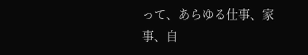って、あらゆる仕事、家事、自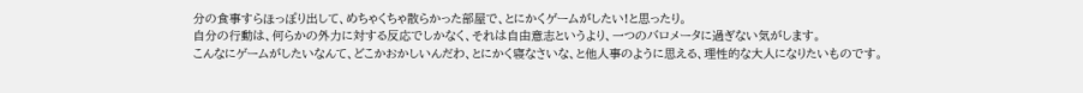分の食事すらほっぽり出して、めちゃくちゃ散らかった部屋で、とにかくゲームがしたい!と思ったり。
自分の行動は、何らかの外力に対する反応でしかなく、それは自由意志というより、一つのバロメータに過ぎない気がします。
こんなにゲームがしたいなんて、どこかおかしいんだわ、とにかく寝なさいな、と他人事のように思える、理性的な大人になりたいものです。